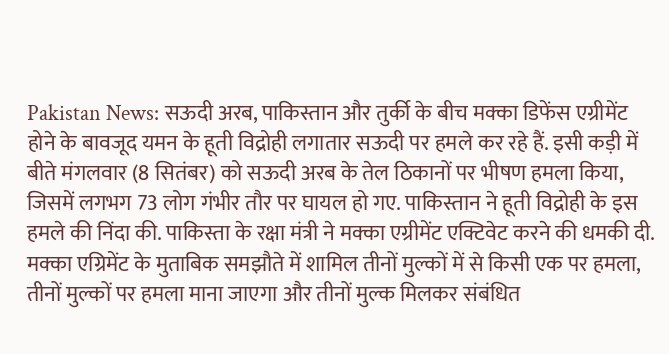Pakistan News: सऊदी अरब, पाकिस्तान और तुर्की के बीच मक्का डिफेंस एग्रीमेंट होने के बावजूद यमन के हूती विद्रोही लगातार सऊदी पर हमले कर रहे हैं. इसी कड़ी में बीते मंगलवार (8 सितंबर) को सऊदी अरब के तेल ठिकानों पर भीषण हमला किया, जिसमें लगभग 73 लोग गंभीर तौर पर घायल हो गए. पाकिस्तान ने हूती विद्रोही के इस हमले की निंदा की. पाकिस्ता के रक्षा मंत्री ने मक्का एग्रीमेंट एक्टिवेट करने की धमकी दी. मक्का एग्रिमेंट के मुताबिक समझौते में शामिल तीनों मुल्कों में से किसी एक पर हमला, तीनों मुल्कों पर हमला माना जाएगा और तीनों मुल्क मिलकर संबंधित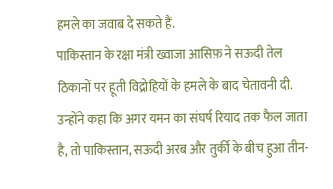हमले का जवाब दे सकते हैं.
पाकिस्तान के रक्षा मंत्री ख्वाजा आसिफ़ ने सऊदी तेल ठिकानों पर हूती विद्रोहियों के हमले के बाद चेतावनी दी. उन्होंने कहा कि अगर यमन का संघर्ष रियाद तक फैल जाता है, तो पाकिस्तान, सऊदी अरब और तुर्की के बीच हुआ तीन-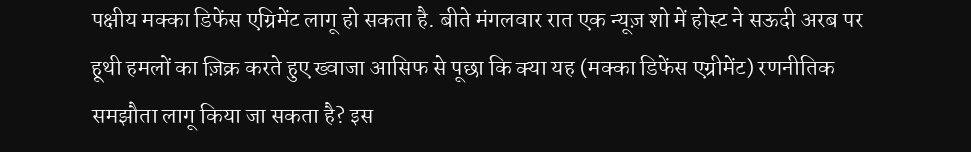पक्षीय मक्का डिफेंस एग्रिमेंट लागू हो सकता है. बीते मंगलवार रात एक न्यूज़ शो में होस्ट ने सऊदी अरब पर हूथी हमलों का ज़िक्र करते हुए ख्वाजा आसिफ से पूछा कि क्या यह (मक्का डिफेंस एग्रीमेंट) रणनीतिक समझौता लागू किया जा सकता है? इस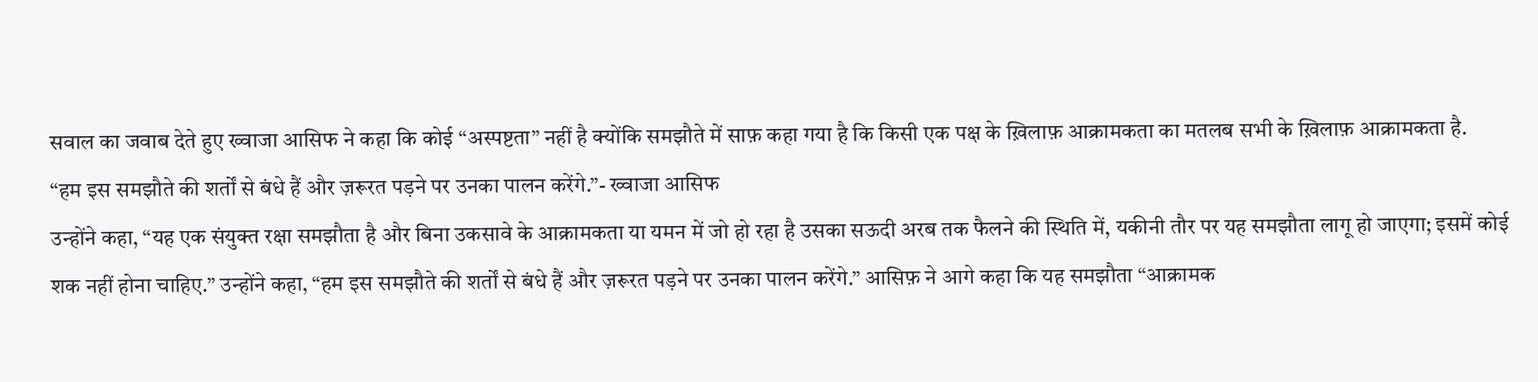सवाल का जवाब देते हुए ख्वाजा आसिफ ने कहा कि कोई “अस्पष्टता” नहीं है क्योंकि समझौते में साफ़ कहा गया है कि किसी एक पक्ष के ख़िलाफ़ आक्रामकता का मतलब सभी के ख़िलाफ़ आक्रामकता है.
“हम इस समझौते की शर्तों से बंधे हैं और ज़रूरत पड़ने पर उनका पालन करेंगे.”- ख्वाजा आसिफ
उन्होंने कहा, “यह एक संयुक्त रक्षा समझौता है और बिना उकसावे के आक्रामकता या यमन में जो हो रहा है उसका सऊदी अरब तक फैलने की स्थिति में, यकीनी तौर पर यह समझौता लागू हो जाएगा; इसमें कोई शक नहीं होना चाहिए.” उन्होंने कहा, “हम इस समझौते की शर्तों से बंधे हैं और ज़रूरत पड़ने पर उनका पालन करेंगे.” आसिफ़ ने आगे कहा कि यह समझौता “आक्रामक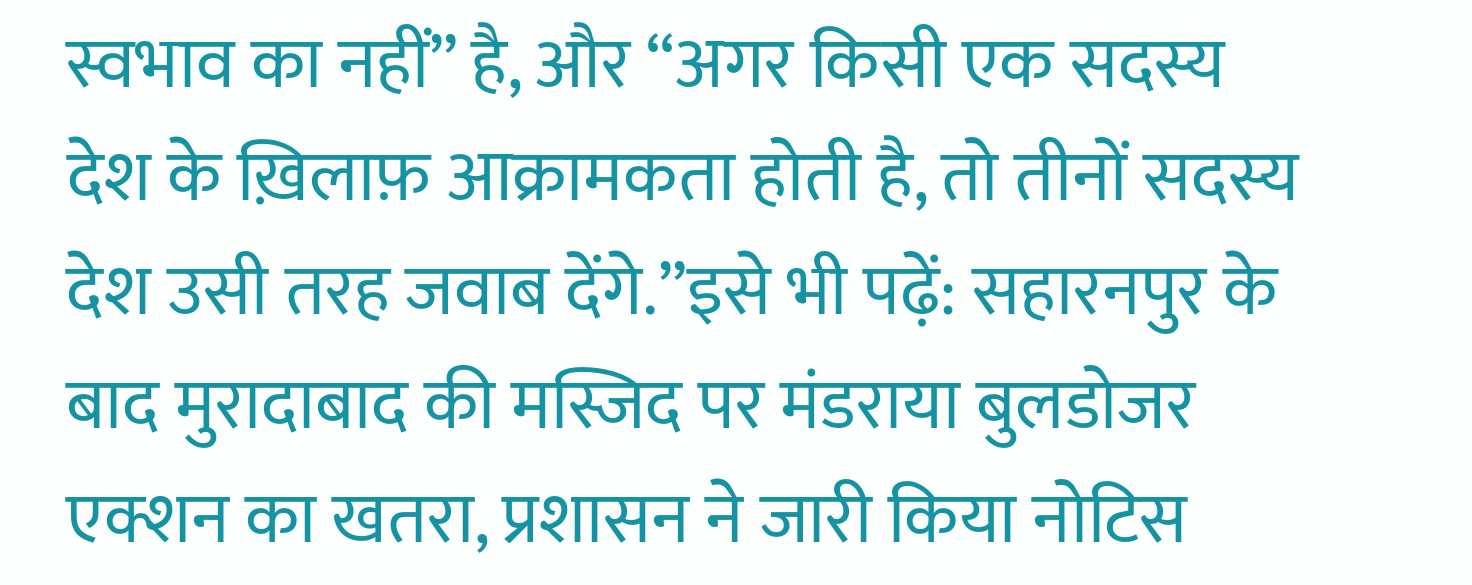स्वभाव का नहीं” है, और “अगर किसी एक सदस्य देश के ख़िलाफ़ आक्रामकता होती है, तो तीनों सदस्य देश उसी तरह जवाब देंगे.”इसे भी पढ़ें: सहारनपुर के बाद मुरादाबाद की मस्जिद पर मंडराया बुलडोजर एक्शन का खतरा, प्रशासन ने जारी किया नोटिस